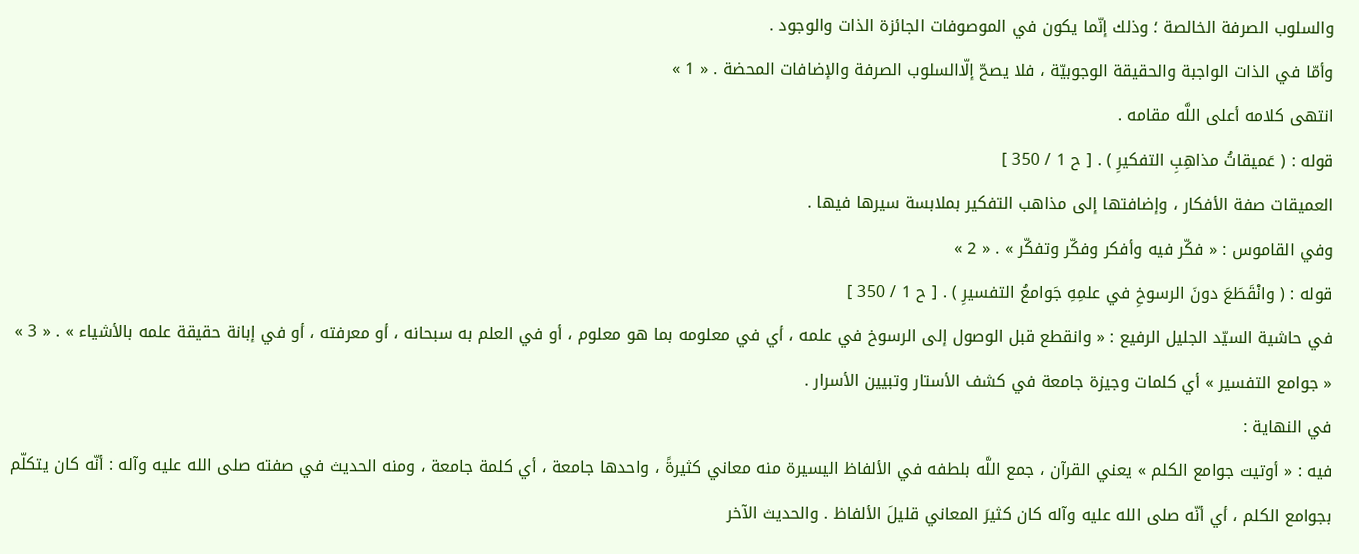والسلوب الصرفة الخالصة ؛ وذلك إنّما يكون في الموصوفات الجائزة الذات والوجود .
وأمّا في الذات الواجبة والحقيقة الوجوبيّة ، فلا يصحّ إلّاالسلوب الصرفة والإضافات المحضة . « 1 »
انتهى كلامه أعلى اللَّه مقامه .
قوله : ( عَميقاتُ مذاهِبِ التفكيرِ ) . [ ح 1 / 350 ]
العميقات صفة الأفكار ، وإضافتها إلى مذاهب التفكير بملابسة سيرها فيها .
وفي القاموس : « فكّر فيه وأفكر وفكّر وتفكّر » . « 2 »
قوله : ( وانْقَطَعَ دونَ الرسوخِ في علمِهِ جَوامعُ التفسيرِ ) . [ ح 1 / 350 ]
في حاشية السيّد الجليل الرفيع : « وانقطع قبل الوصول إلى الرسوخ في علمه ، أي في معلومه بما هو معلوم ، أو في العلم به سبحانه ، أو معرفته ، أو في إبانة حقيقة علمه بالأشياء » . « 3 »
« جوامع التفسير » أي كلمات وجيزة جامعة في كشف الأستار وتبيين الأسرار .
في النهاية :
فيه : « أوتيت جوامع الكلم » يعني القرآن ، جمع اللَّه بلطفه في الألفاظ اليسيرة منه معاني كثيرةً ، واحدها جامعة ، أي كلمة جامعة ، ومنه الحديث في صفته صلى الله عليه وآله : أنّه كان يتكلّم بجوامع الكلم ، أي أنّه صلى الله عليه وآله كان كثيرَ المعاني قليلَ الألفاظ . والحديث الآخر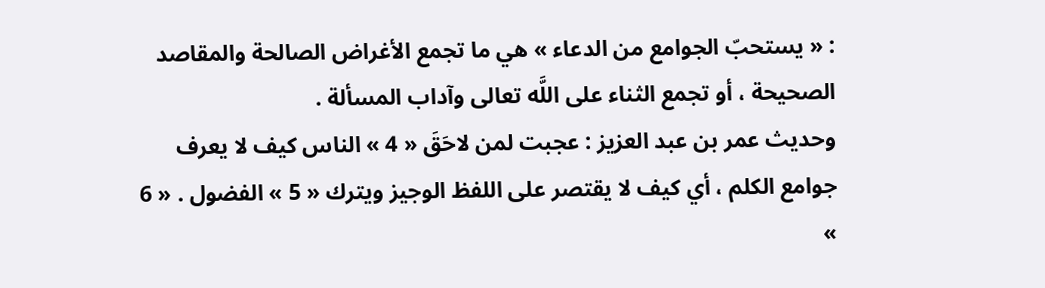: « يستحبّ الجوامع من الدعاء » هي ما تجمع الأغراض الصالحة والمقاصد الصحيحة ، أو تجمع الثناء على اللَّه تعالى وآداب المسألة .
وحديث عمر بن عبد العزيز : عجبت لمن لاحَقَ « 4 » الناس كيف لا يعرف جوامع الكلم ، أي كيف لا يقتصر على اللفظ الوجيز ويترك « 5 » الفضول . « 6 »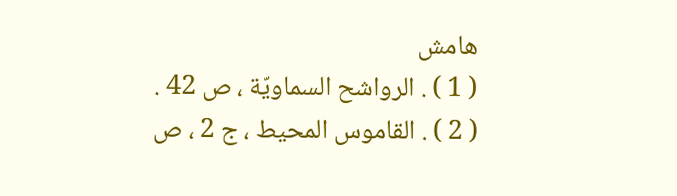هامش
( 1 ) . الرواشح السماويّة ، ص 42 .
( 2 ) . القاموس المحيط ، ج 2 ، ص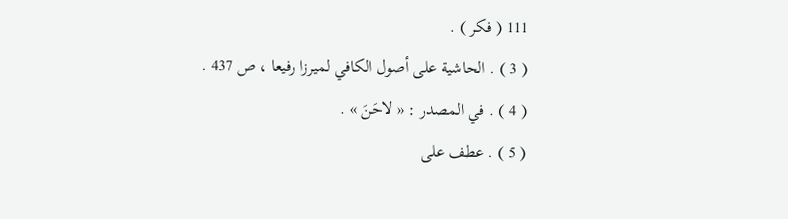111 ( فكر ) .
( 3 ) . الحاشية على أصول الكافي لميرزا رفيعا ، ص 437 .
( 4 ) . في المصدر : « لاحَنَ » .
( 5 ) . عطف على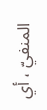المنفيّ ، أي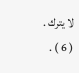لا يترك .
( 6 ) .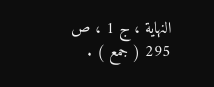النهاية ، ج 1 ، ص 295 ( جمع ) .